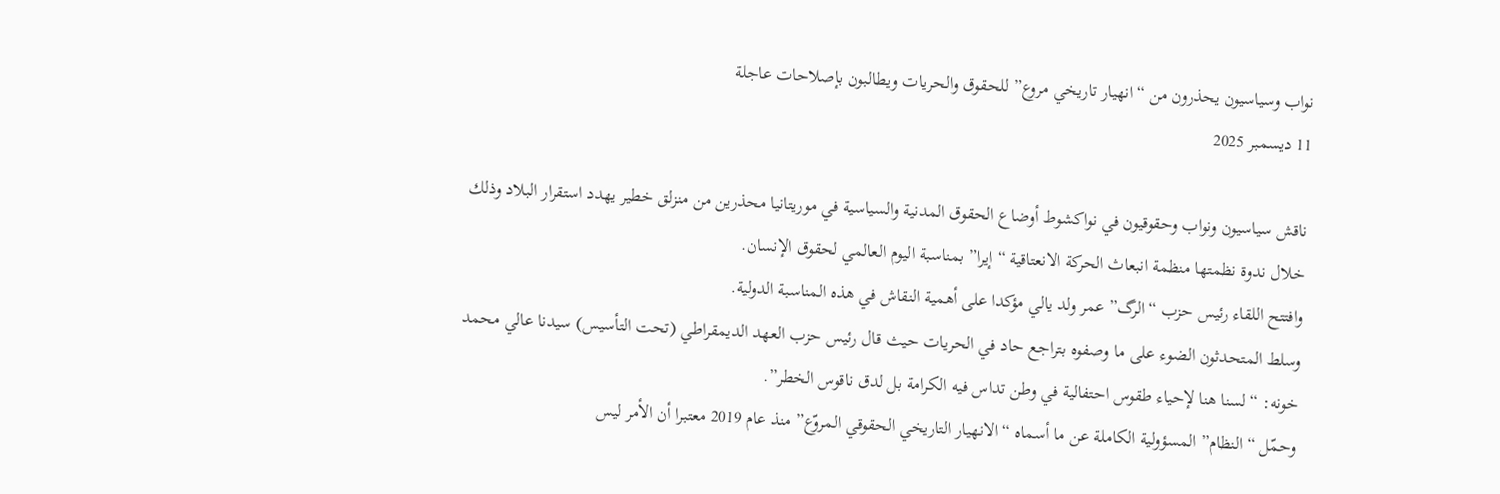نواب وسياسيون يحذرون من “انهيار تاريخي مروع” للحقوق والحريات ويطالبون بإصلاحات عاجلة
11 ديسمبر 2025

ناقش سياسيون ونواب وحقوقيون في نواكشوط أوضاع الحقوق المدنية والسياسية في موريتانيا محذرين من منزلق خطير يهدد استقرار البلاد وذلك خلال ندوة نظمتها منظمة انبعاث الحركة الانعتاقية “إيرا” بمناسبة اليوم العالمي لحقوق الإنسان.
وافتتح اللقاء رئيس حزب “الرگ” عمر ولد يالي مؤكدا على أهمية النقاش في هذه المناسبة الدولية.
وسلط المتحدثون الضوء على ما وصفوه بتراجع حاد في الحريات حيث قال رئيس حزب العهد الديمقراطي (تحت التأسيس) سيدنا عالي محمد خونه: “لسنا هنا لإحياء طقوس احتفالية في وطن تداس فيه الكرامة بل لدق ناقوس الخطر”.
وحمّل “النظام” المسؤولية الكاملة عن ما أسماه “الانهيار التاريخي الحقوقي المروّع” منذ عام 2019 معتبرا أن الأمر ليس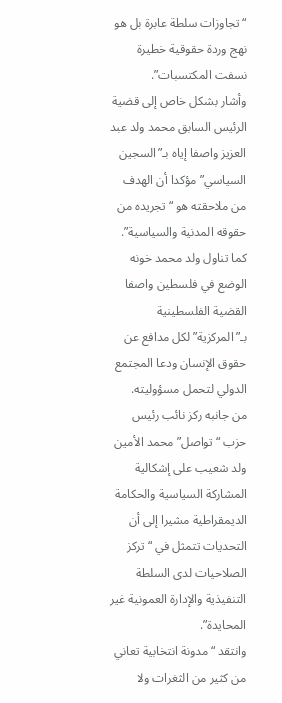“تجاوزات سلطة عابرة بل هو نهج وردة حقوقية خطيرة نسفت المكتسبات”.
وأشار بشكل خاص إلى قضية الرئيس السابق محمد ولد عبد العزيز واصفا إياه بـ”السجين السياسي” مؤكدا أن الهدف من ملاحقته هو “تجريده من حقوقه المدنية والسياسية”.
كما تناول ولد محمد خونه الوضع في فلسطين واصفا القضية الفلسطينية بـ”المركزية” لكل مدافع عن حقوق الإنسان ودعا المجتمع الدولي لتحمل مسؤوليته.
من جانبه ركز نائب رئيس حزب “تواصل” محمد الأمين ولد شعيب على إشكالية المشاركة السياسية والحكامة الديمقراطية مشيرا إلى أن التحديات تتمثل في “تركز الصلاحيات لدى السلطة التنفيذية والإدارة العمونية غير المحايدة”.
وانتقد “مدونة انتخابية تعاني من كثير من الثغرات ولا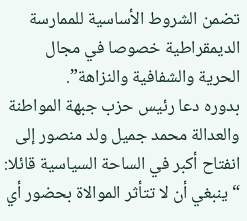تضمن الشروط الأساسية للممارسة الديمقراطية خصوصا في مجال الحرية والشفافية والنزاهة”.
بدوره دعا رئيس حزب جبهة المواطنة والعدالة محمد جميل ولد منصور إلى انفتاح أكبر في الساحة السياسية قائلا: “ينبغي أن لا تتأثر الموالاة بحضور أي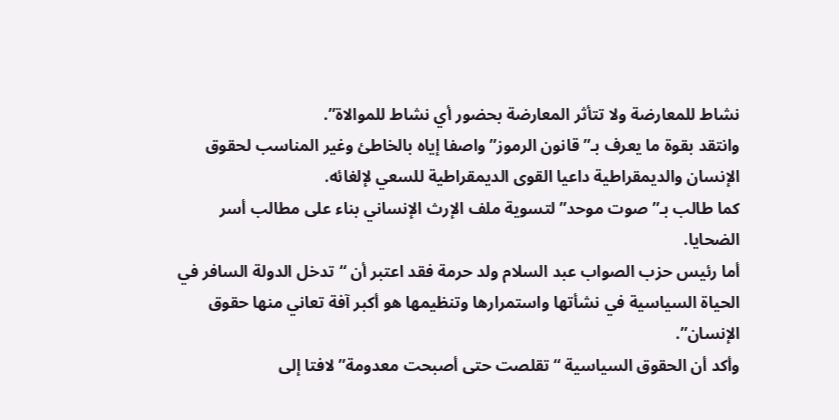نشاط للمعارضة ولا تتأثر المعارضة بحضور أي نشاط للموالاة”.
وانتقد بقوة ما يعرف بـ”قانون الرموز” واصفا إياه بالخاطئ وغير المناسب لحقوق الإنسان والديمقراطية داعيا القوى الديمقراطية للسعي لإلغائه.
كما طالب بـ”صوت موحد” لتسوية ملف الإرث الإنساني بناء على مطالب أسر الضحايا.
أما رئيس حزب الصواب عبد السلام ولد حرمة فقد اعتبر أن “تدخل الدولة السافر في الحياة السياسية في نشأتها واستمرارها وتنظيمها هو أكبر آفة تعاني منها حقوق الإنسان”.
وأكد أن الحقوق السياسية “تقلصت حتى أصبحت معدومة” لافتا إلى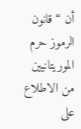أن “قانون الرموز حرم الموريتانيين من الاطلاع على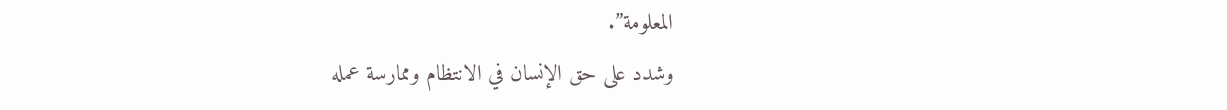المعلومة”.
وشدد على حق الإنسان في الانتظام وممارسة عمله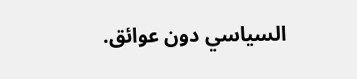السياسي دون عوائق.